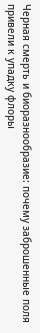Черная смерть и биоразнообразие: почему заброшенные поля привели к упадку флоры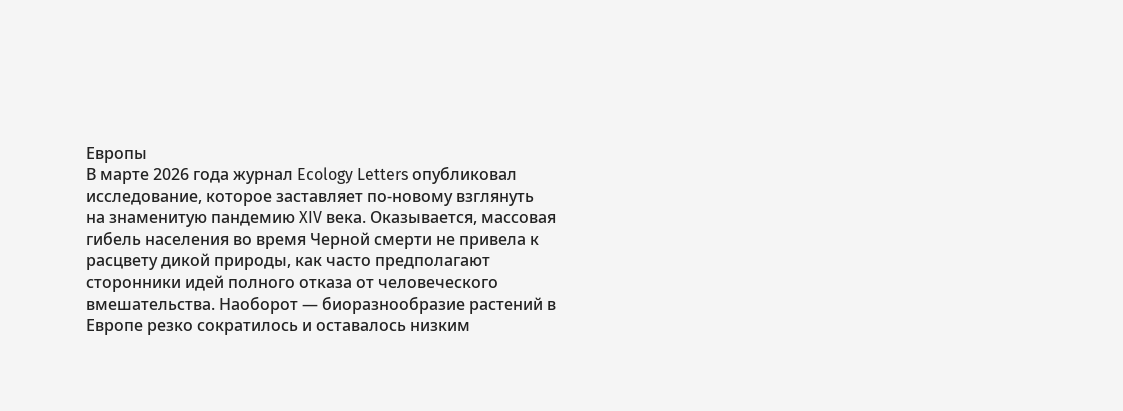Европы
В марте 2026 года журнал Ecology Letters опубликовал исследование, которое заставляет по-новому взглянуть на знаменитую пандемию XIV века. Оказывается, массовая гибель населения во время Черной смерти не привела к расцвету дикой природы, как часто предполагают сторонники идей полного отказа от человеческого вмешательства. Наоборот — биоразнообразие растений в Европе резко сократилось и оставалось низким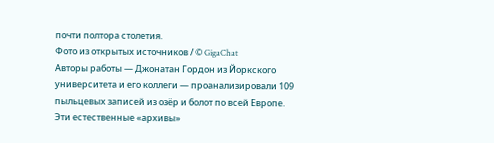почти полтора столетия.
Фото из открытых источников / © GigaChat
Авторы работы — Джонатан Гордон из Йоркского университета и его коллеги — проанализировали 109 пыльцевых записей из озёр и болот по всей Европе. Эти естественные «архивы»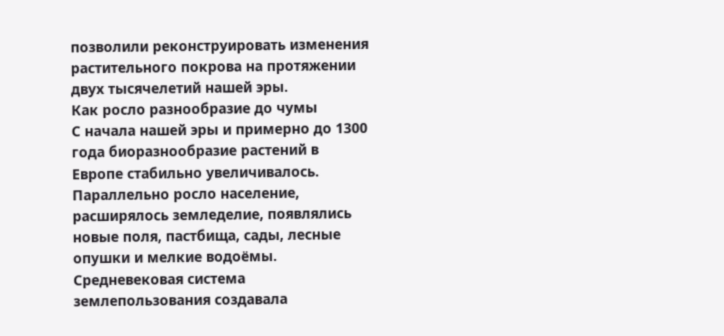позволили реконструировать изменения растительного покрова на протяжении двух тысячелетий нашей эры.
Как росло разнообразие до чумы
С начала нашей эры и примерно до 1300 года биоразнообразие растений в Европе стабильно увеличивалось. Параллельно росло население, расширялось земледелие, появлялись новые поля, пастбища, сады, лесные опушки и мелкие водоёмы. Средневековая система землепользования создавала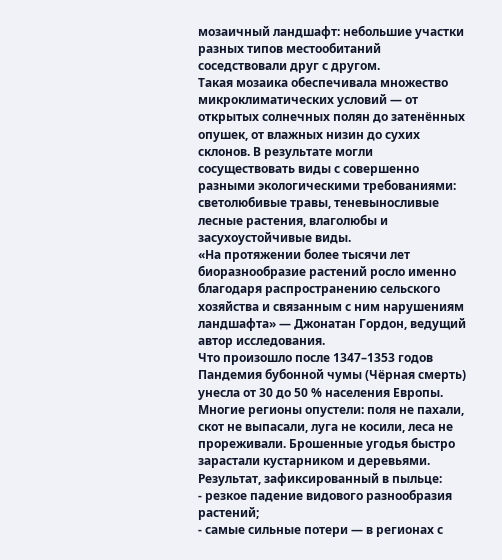мозаичный ландшафт: небольшие участки разных типов местообитаний соседствовали друг с другом.
Такая мозаика обеспечивала множество микроклиматических условий — от открытых солнечных полян до затенённых опушек, от влажных низин до сухих склонов. В результате могли сосуществовать виды с совершенно разными экологическими требованиями: светолюбивые травы, теневыносливые лесные растения, влаголюбы и засухоустойчивые виды.
«На протяжении более тысячи лет биоразнообразие растений росло именно благодаря распространению сельского хозяйства и связанным с ним нарушениям ландшафта» — Джонатан Гордон, ведущий автор исследования.
Что произошло после 1347–1353 годов
Пандемия бубонной чумы (Чёрная смерть) унесла от 30 до 50 % населения Европы. Многие регионы опустели: поля не пахали, скот не выпасали, луга не косили, леса не прореживали. Брошенные угодья быстро зарастали кустарником и деревьями.
Результат, зафиксированный в пыльце:
- резкое падение видового разнообразия растений;
- самые сильные потери — в регионах с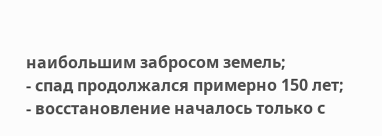наибольшим забросом земель;
- спад продолжался примерно 150 лет;
- восстановление началось только с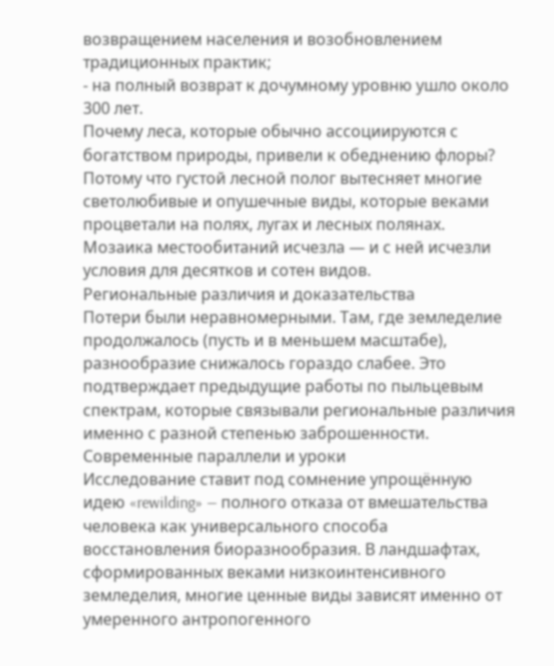возвращением населения и возобновлением традиционных практик;
- на полный возврат к дочумному уровню ушло около 300 лет.
Почему леса, которые обычно ассоциируются с богатством природы, привели к обеднению флоры? Потому что густой лесной полог вытесняет многие светолюбивые и опушечные виды, которые веками процветали на полях, лугах и лесных полянах. Мозаика местообитаний исчезла — и с ней исчезли условия для десятков и сотен видов.
Региональные различия и доказательства
Потери были неравномерными. Там, где земледелие продолжалось (пусть и в меньшем масштабе), разнообразие снижалось гораздо слабее. Это подтверждает предыдущие работы по пыльцевым спектрам, которые связывали региональные различия именно с разной степенью заброшенности.
Современные параллели и уроки
Исследование ставит под сомнение упрощённую идею «rewilding» — полного отказа от вмешательства человека как универсального способа восстановления биоразнообразия. В ландшафтах, сформированных веками низкоинтенсивного земледелия, многие ценные виды зависят именно от умеренного антропогенного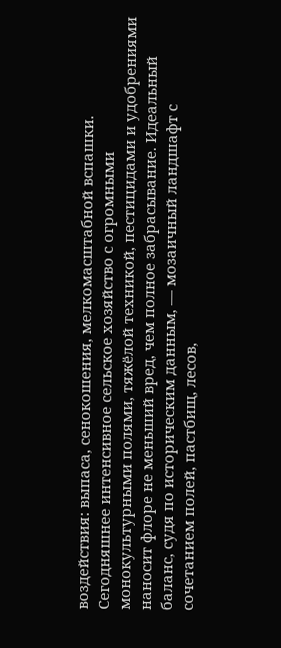воздействия: выпаса, сенокошения, мелкомасштабной вспашки.
Сегодняшнее интенсивное сельское хозяйство с огромными монокультурными полями, тяжёлой техникой, пестицидами и удобрениями наносит флорe не меньший вред, чем полное забрасывание. Идеальный баланс, судя по историческим данным, — мозаичный ландшафт с сочетанием полей, пастбищ, лесов,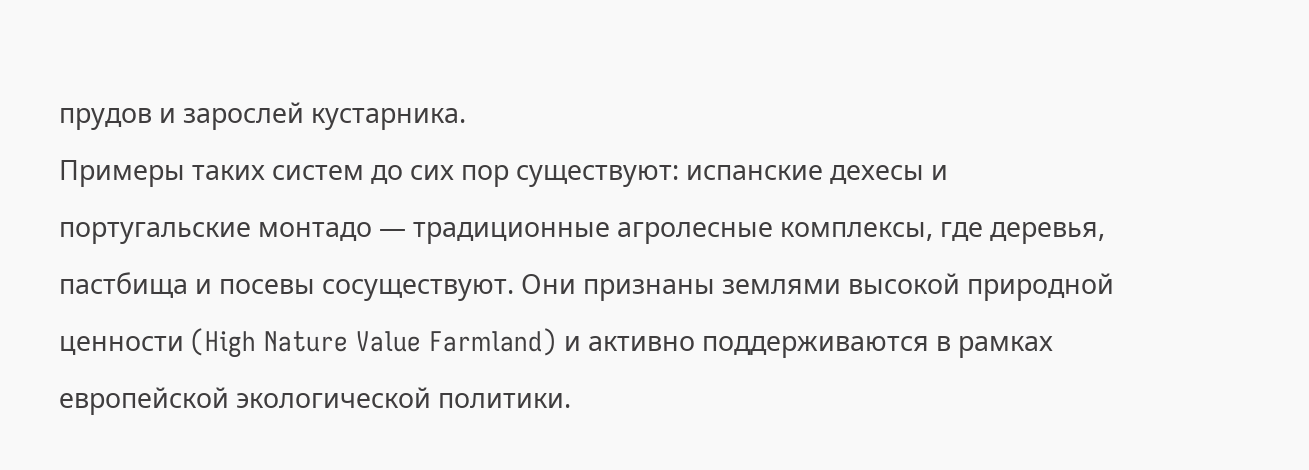прудов и зарослей кустарника.
Примеры таких систем до сих пор существуют: испанские дехесы и португальские монтадо — традиционные агролесные комплексы, где деревья, пастбища и посевы сосуществуют. Они признаны землями высокой природной ценности (High Nature Value Farmland) и активно поддерживаются в рамках европейской экологической политики.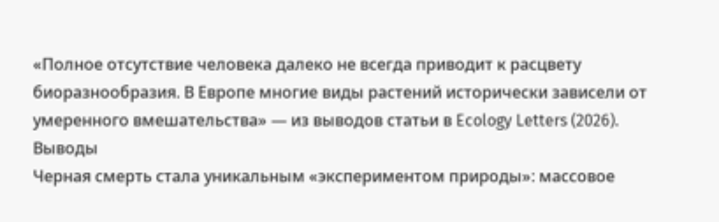«Полное отсутствие человека далеко не всегда приводит к расцвету биоразнообразия. В Европе многие виды растений исторически зависели от умеренного вмешательства» — из выводов статьи в Ecology Letters (2026).
Выводы
Черная смерть стала уникальным «экспериментом природы»: массовое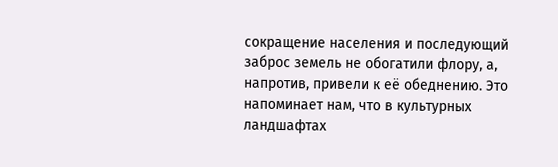сокращение населения и последующий заброс земель не обогатили флору, а, напротив, привели к её обеднению. Это напоминает нам, что в культурных ландшафтах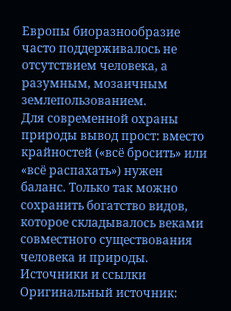Европы биоразнообразие часто поддерживалось не отсутствием человека, а разумным, мозаичным землепользованием.
Для современной охраны природы вывод прост: вместо крайностей («всё бросить» или «всё распахать») нужен баланс. Только так можно сохранить богатство видов, которое складывалось веками совместного существования человека и природы.
Источники и ссылки
Оригинальный источник: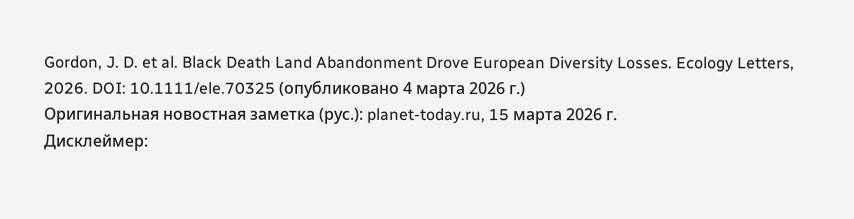Gordon, J. D. et al. Black Death Land Abandonment Drove European Diversity Losses. Ecology Letters, 2026. DOI: 10.1111/ele.70325 (опубликовано 4 марта 2026 г.)
Оригинальная новостная заметка (рус.): planet-today.ru, 15 марта 2026 г.
Дисклеймер: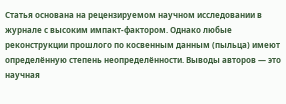Статья основана на рецензируемом научном исследовании в журнале с высоким импакт-фактором. Однако любые реконструкции прошлого по косвенным данным (пыльца) имеют определённую степень неопределённости. Выводы авторов — это научная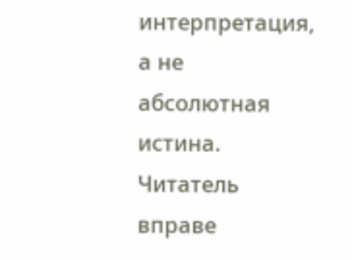интерпретация, а не абсолютная истина. Читатель вправе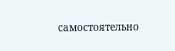самостоятельно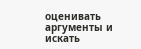оценивать аргументы и искать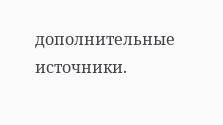дополнительные источники.